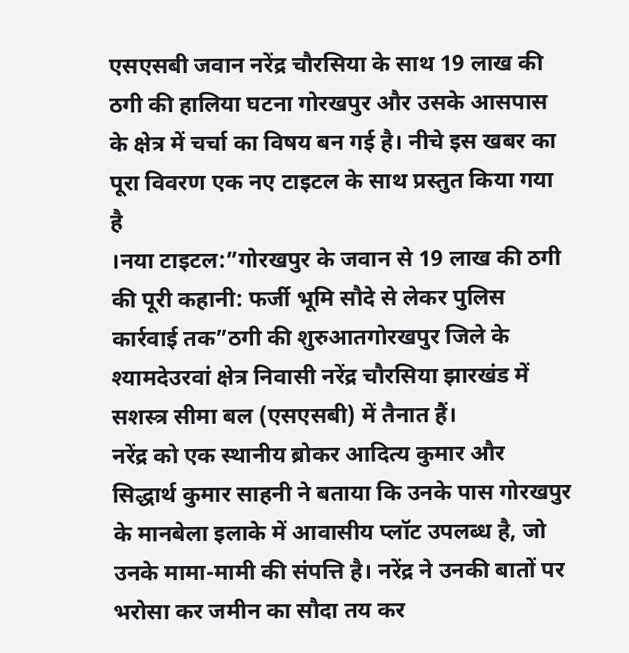एसएसबी जवान नरेंद्र चौरसिया के साथ 19 लाख की ठगी की हालिया घटना गोरखपुर और उसके आसपास के क्षेत्र में चर्चा का विषय बन गई है। नीचे इस खबर का पूरा विवरण एक नए टाइटल के साथ प्रस्तुत किया गया है
।नया टाइटल:”गोरखपुर के जवान से 19 लाख की ठगी की पूरी कहानी: फर्जी भूमि सौदे से लेकर पुलिस कार्रवाई तक”ठगी की शुरुआतगोरखपुर जिले के श्यामदेउरवां क्षेत्र निवासी नरेंद्र चौरसिया झारखंड में सशस्त्र सीमा बल (एसएसबी) में तैनात हैं।
नरेंद्र को एक स्थानीय ब्रोकर आदित्य कुमार और सिद्धार्थ कुमार साहनी ने बताया कि उनके पास गोरखपुर के मानबेला इलाके में आवासीय प्लॉट उपलब्ध है, जो उनके मामा-मामी की संपत्ति है। नरेंद्र ने उनकी बातों पर भरोसा कर जमीन का सौदा तय कर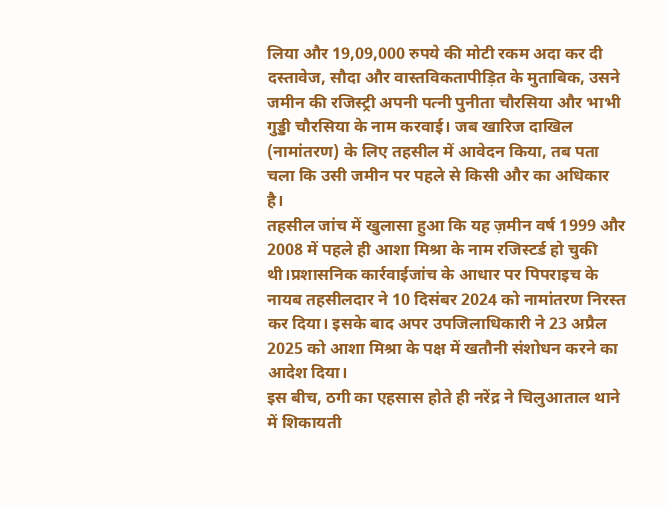लिया और 19,09,000 रुपये की मोटी रकम अदा कर दी
दस्तावेज, सौदा और वास्तविकतापीड़ित के मुताबिक, उसने जमीन की रजिस्ट्री अपनी पत्नी पुनीता चौरसिया और भाभी गुड्डी चौरसिया के नाम करवाई। जब खारिज दाखिल (नामांतरण) के लिए तहसील में आवेदन किया, तब पता चला कि उसी जमीन पर पहले से किसी और का अधिकार है।
तहसील जांच में खुलासा हुआ कि यह ज़मीन वर्ष 1999 और 2008 में पहले ही आशा मिश्रा के नाम रजिस्टर्ड हो चुकी थी।प्रशासनिक कार्रवाईजांच के आधार पर पिपराइच के नायब तहसीलदार ने 10 दिसंबर 2024 को नामांतरण निरस्त कर दिया। इसके बाद अपर उपजिलाधिकारी ने 23 अप्रैल 2025 को आशा मिश्रा के पक्ष में खतौनी संशोधन करने का आदेश दिया।
इस बीच, ठगी का एहसास होते ही नरेंद्र ने चिलुआताल थाने में शिकायती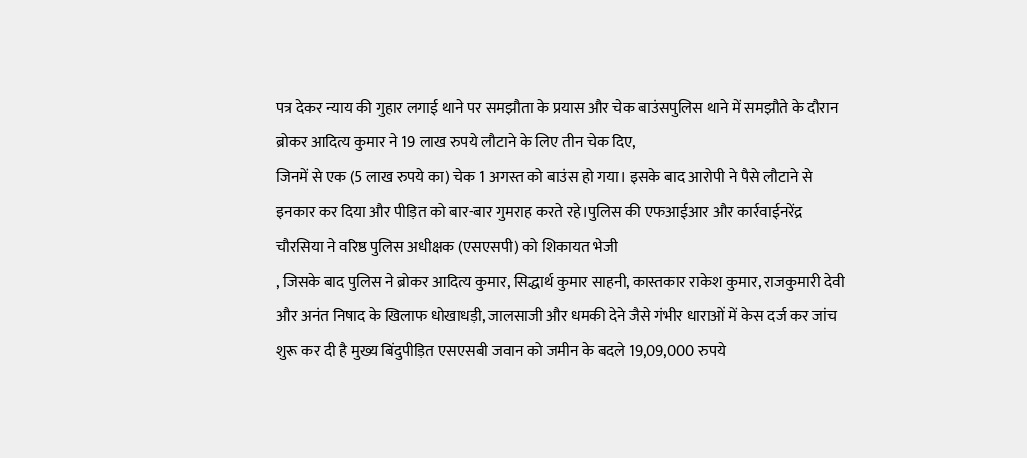पत्र देकर न्याय की गुहार लगाई थाने पर समझौता के प्रयास और चेक बाउंसपुलिस थाने में समझौते के दौरान ब्रोकर आदित्य कुमार ने 19 लाख रुपये लौटाने के लिए तीन चेक दिए,
जिनमें से एक (5 लाख रुपये का) चेक 1 अगस्त को बाउंस हो गया। इसके बाद आरोपी ने पैसे लौटाने से इनकार कर दिया और पीड़ित को बार-बार गुमराह करते रहे।पुलिस की एफआईआर और कार्रवाईनरेंद्र चौरसिया ने वरिष्ठ पुलिस अधीक्षक (एसएसपी) को शिकायत भेजी
, जिसके बाद पुलिस ने ब्रोकर आदित्य कुमार, सिद्धार्थ कुमार साहनी, कास्तकार राकेश कुमार, राजकुमारी देवी और अनंत निषाद के खिलाफ धोखाधड़ी, जालसाजी और धमकी देने जैसे गंभीर धाराओं में केस दर्ज कर जांच शुरू कर दी है मुख्य बिंदुपीड़ित एसएसबी जवान को जमीन के बदले 19,09,000 रुपये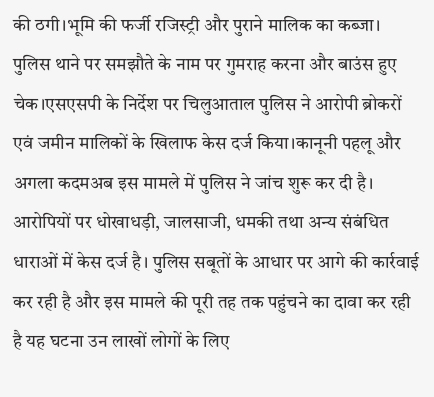की ठगी।भूमि की फर्जी रजिस्ट्री और पुराने मालिक का कब्जा।
पुलिस थाने पर समझौते के नाम पर गुमराह करना और बाउंस हुए चेक।एसएसपी के निर्देश पर चिलुआताल पुलिस ने आरोपी ब्रोकरों एवं जमीन मालिकों के खिलाफ केस दर्ज किया।कानूनी पहलू और अगला कदमअब इस मामले में पुलिस ने जांच शुरू कर दी है।
आरोपियों पर धोखाधड़ी, जालसाजी, धमकी तथा अन्य संबंधित धाराओं में केस दर्ज है। पुलिस सबूतों के आधार पर आगे की कार्रवाई कर रही है और इस मामले की पूरी तह तक पहुंचने का दावा कर रही है यह घटना उन लाखों लोगों के लिए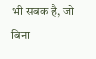भी सबक है, जो बिना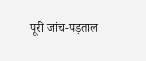पूरी जांच-पड़ताल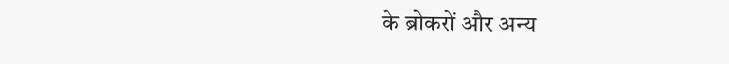के ब्रोकरों और अन्य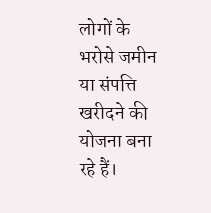लोगों के भरोसे जमीन या संपत्ति खरीदने की योजना बना रहे हैं।